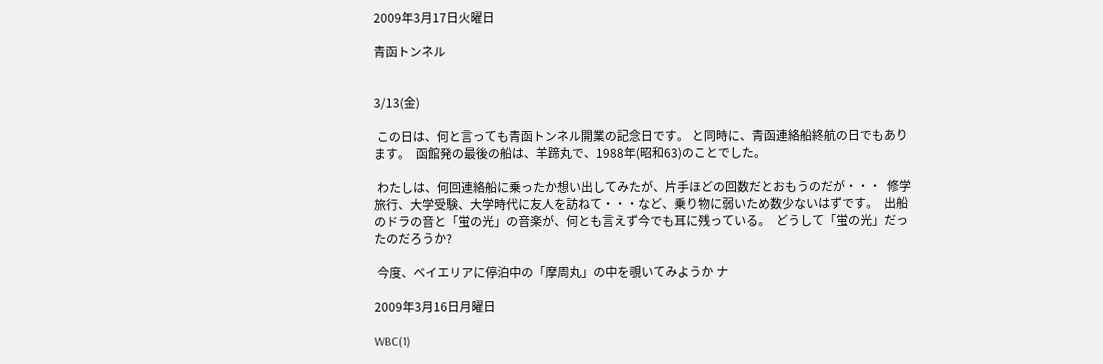2009年3月17日火曜日

青函トンネル


3/13(金)

 この日は、何と言っても青函トンネル開業の記念日です。 と同時に、青函連絡船終航の日でもあります。  函館発の最後の船は、羊蹄丸で、1988年(昭和63)のことでした。

 わたしは、何回連絡船に乗ったか想い出してみたが、片手ほどの回数だとおもうのだが・・・  修学旅行、大学受験、大学時代に友人を訪ねて・・・など、乗り物に弱いため数少ないはずです。  出船のドラの音と「蛍の光」の音楽が、何とも言えず今でも耳に残っている。  どうして「蛍の光」だったのだろうか?

 今度、ベイエリアに停泊中の「摩周丸」の中を覗いてみようか ナ

2009年3月16日月曜日

WBC(1)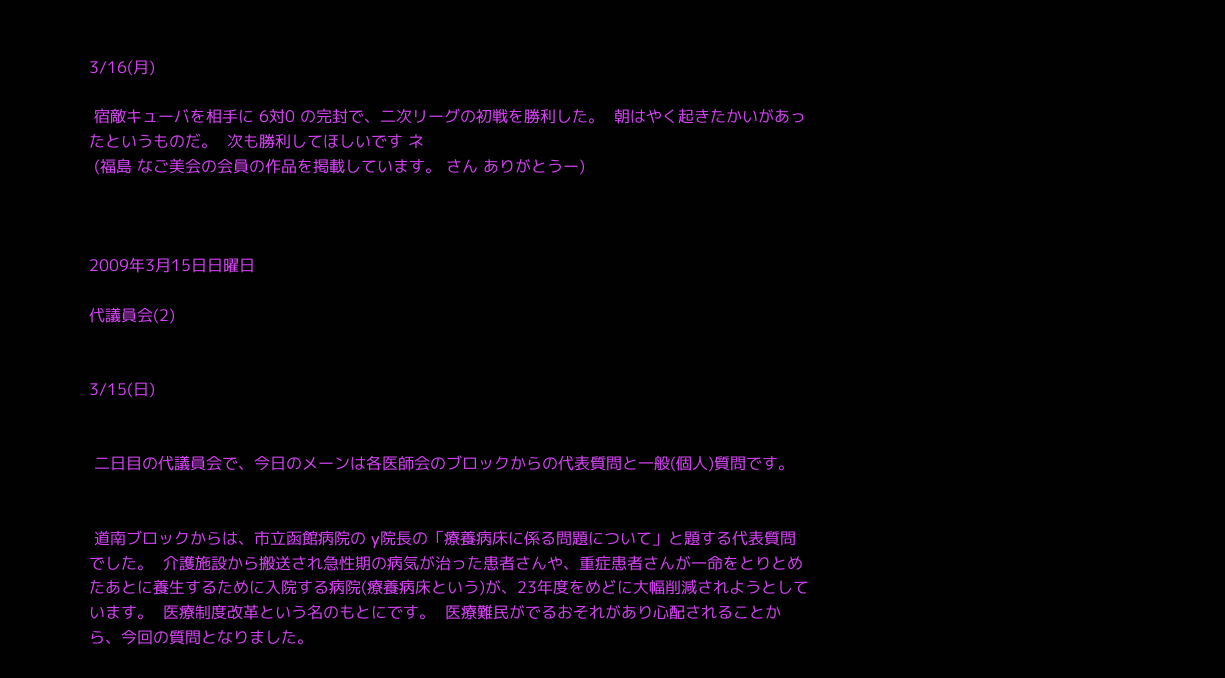3/16(月)

 宿敵キューバを相手に 6対0 の完封で、二次リーグの初戦を勝利した。  朝はやく起きたかいがあったというものだ。  次も勝利してほしいです ネ
 (福島 なご美会の会員の作品を掲載しています。 さん ありがとうー)



2009年3月15日日曜日

代議員会(2)


3/15(日)


 二日目の代議員会で、今日のメーンは各医師会のブロックからの代表質問と一般(個人)質問です。


 道南ブロックからは、市立函館病院の y院長の「療養病床に係る問題について」と題する代表質問でした。  介護施設から搬送され急性期の病気が治った患者さんや、重症患者さんが一命をとりとめたあとに養生するために入院する病院(療養病床という)が、23年度をめどに大幅削減されようとしています。  医療制度改革という名のもとにです。  医療難民がでるおそれがあり心配されることから、今回の質問となりました。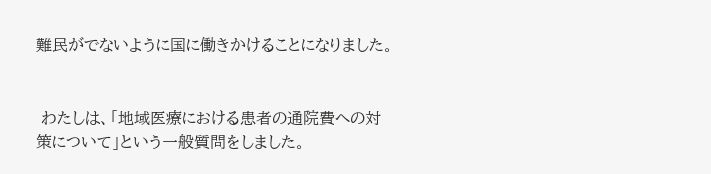難民がでないように国に働きかけることになりました。


 わたしは、「地域医療における患者の通院費への対策について」という一般質問をしました。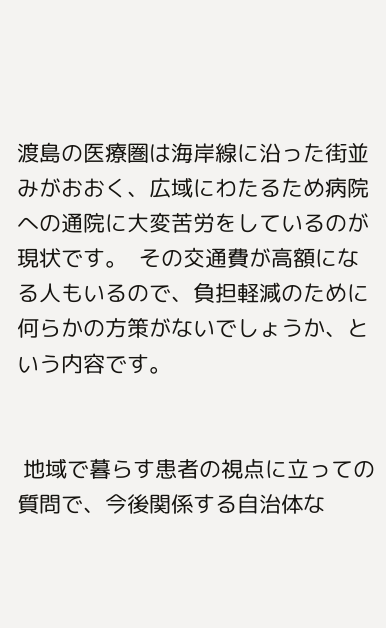渡島の医療圏は海岸線に沿った街並みがおおく、広域にわたるため病院への通院に大変苦労をしているのが現状です。  その交通費が高額になる人もいるので、負担軽減のために何らかの方策がないでしょうか、という内容です。


 地域で暮らす患者の視点に立っての質問で、今後関係する自治体な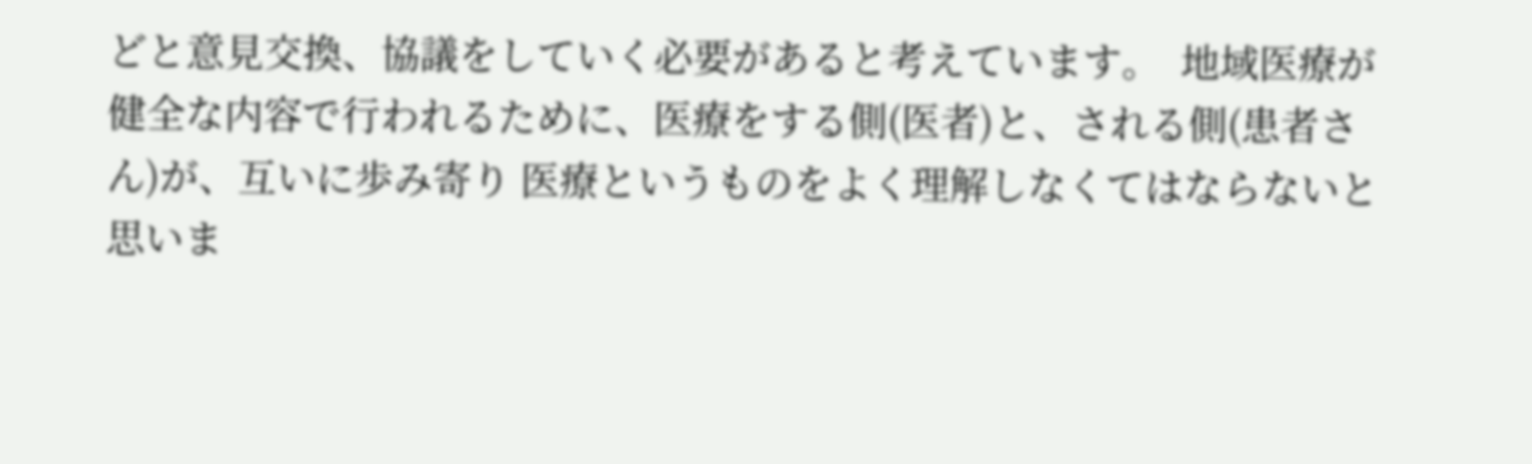どと意見交換、協議をしていく必要があると考えています。  地域医療が健全な内容で行われるために、医療をする側(医者)と、される側(患者さん)が、互いに歩み寄り 医療というものをよく理解しなくてはならないと思いま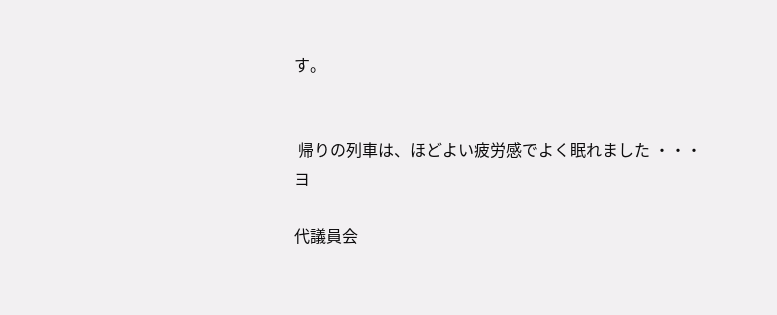す。


 帰りの列車は、ほどよい疲労感でよく眠れました ・・・ ヨ

代議員会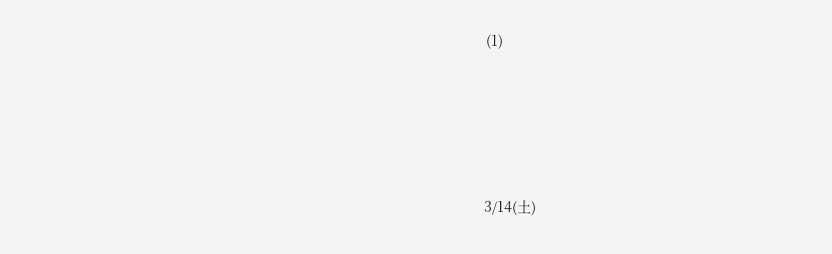(1)







3/14(土)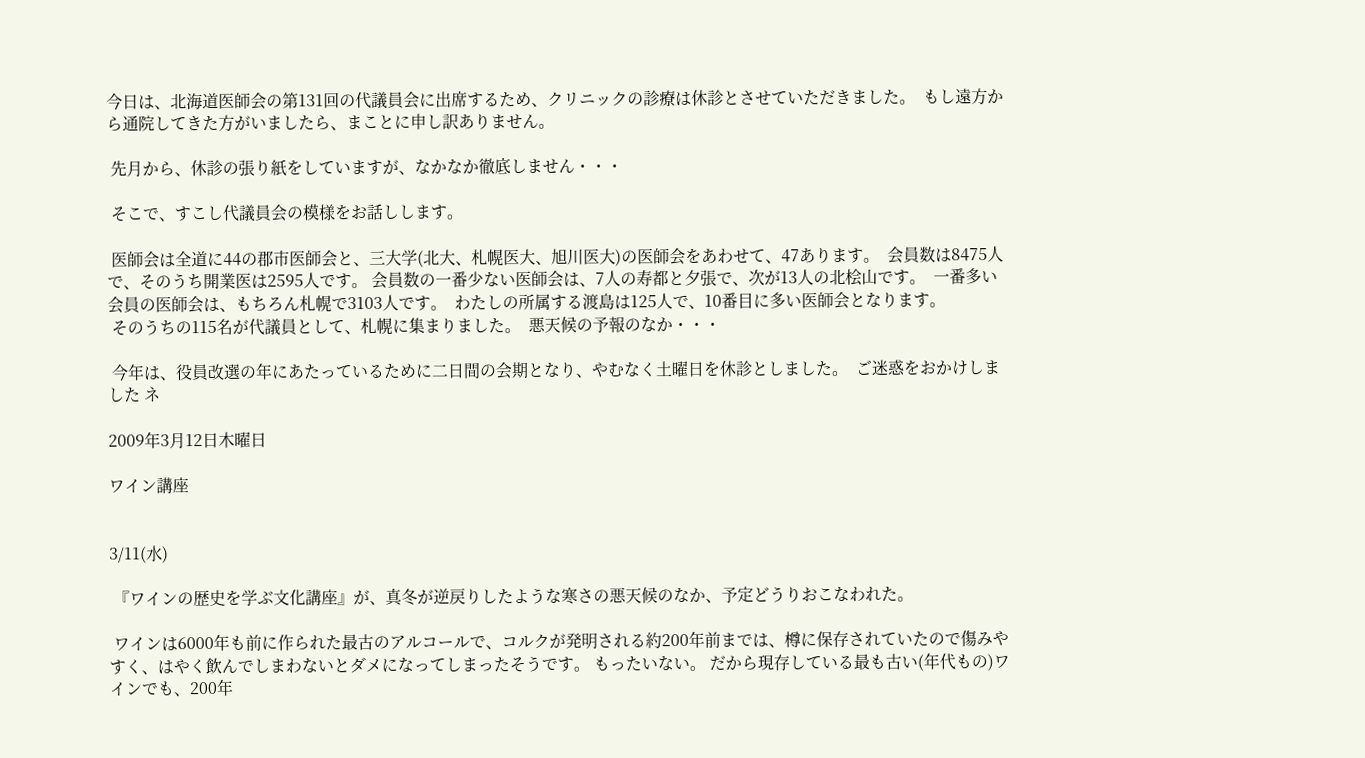今日は、北海道医師会の第131回の代議員会に出席するため、クリニックの診療は休診とさせていただきました。  もし遠方から通院してきた方がいましたら、まことに申し訳ありません。

 先月から、休診の張り紙をしていますが、なかなか徹底しません・・・

 そこで、すこし代議員会の模様をお話しします。

 医師会は全道に44の郡市医師会と、三大学(北大、札幌医大、旭川医大)の医師会をあわせて、47あります。  会員数は8475人で、そのうち開業医は2595人です。 会員数の一番少ない医師会は、7人の寿都と夕張で、次が13人の北桧山です。  一番多い会員の医師会は、もちろん札幌で3103人です。  わたしの所属する渡島は125人で、10番目に多い医師会となります。
 そのうちの115名が代議員として、札幌に集まりました。  悪天候の予報のなか・・・

 今年は、役員改選の年にあたっているために二日間の会期となり、やむなく土曜日を休診としました。  ご迷惑をおかけしました ネ

2009年3月12日木曜日

ワイン講座


3/11(水)

 『ワインの歴史を学ぶ文化講座』が、真冬が逆戻りしたような寒さの悪天候のなか、予定どうりおこなわれた。

 ワインは6000年も前に作られた最古のアルコールで、コルクが発明される約200年前までは、樽に保存されていたので傷みやすく、はやく飲んでしまわないとダメになってしまったそうです。 もったいない。 だから現存している最も古い(年代もの)ワインでも、200年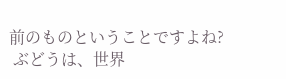前のものということですよね?
 ぶどうは、世界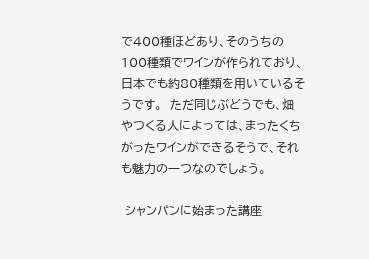で400種ほどあり、そのうちの100種類でワインが作られており、日本でも約80種類を用いているそうです。  ただ同じぶどうでも、畑やつくる人によっては、まったくちがったワインができるそうで、それも魅力の一つなのでしょう。

 シャンパンに始まった講座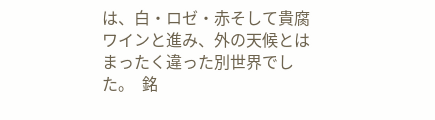は、白・ロゼ・赤そして貴腐ワインと進み、外の天候とはまったく違った別世界でした。  銘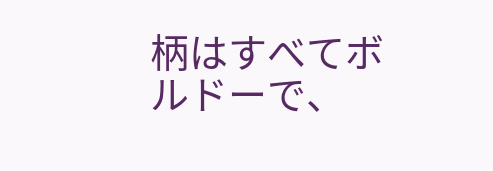柄はすべてボルドーで、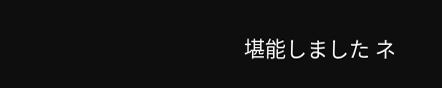堪能しました ネ